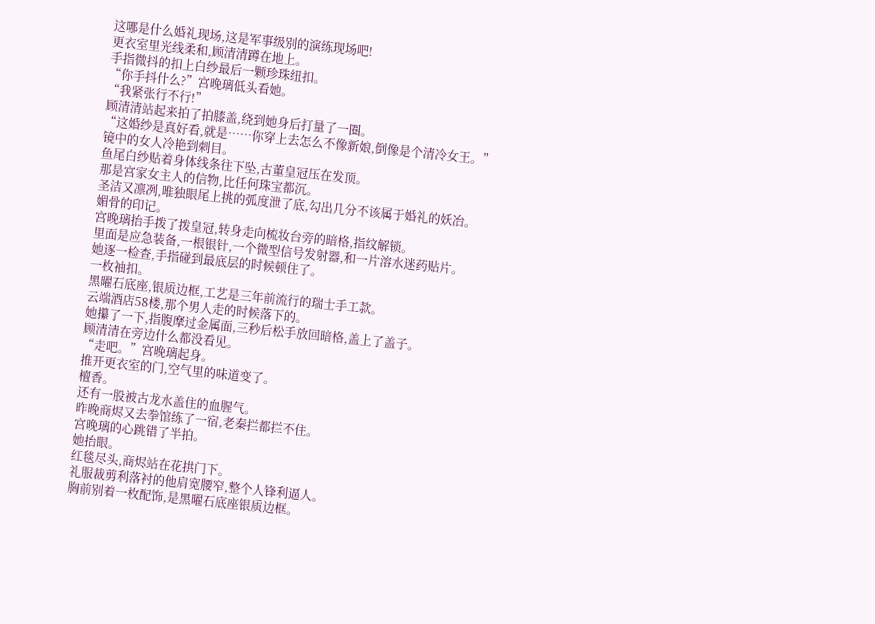这哪是什么婚礼现场,这是军事级别的演练现场吧!
更衣室里光线柔和,顾清清蹲在地上。
手指微抖的扣上白纱最后一颗珍珠纽扣。
“你手抖什么?”宫晚璃低头看她。
“我紧张行不行!”
顾清清站起来拍了拍膝盖,绕到她身后打量了一圈。
“这婚纱是真好看,就是……你穿上去怎么不像新娘,倒像是个清冷女王。”
镜中的女人冷艳到刺目。
鱼尾白纱贴着身体线条往下坠,古董皇冠压在发顶。
那是宫家女主人的信物,比任何珠宝都沉。
圣洁又凛冽,唯独眼尾上挑的弧度泄了底,勾出几分不该属于婚礼的妖冶。
媚骨的印记。
宫晚璃抬手拨了拨皇冠,转身走向梳妆台旁的暗格,指纹解锁。
里面是应急装备,一根银针,一个微型信号发射器,和一片溶水迷药贴片。
她逐一检查,手指碰到最底层的时候顿住了。
一枚袖扣。
黑曜石底座,银质边框,工艺是三年前流行的瑞士手工款。
云端酒店58楼,那个男人走的时候落下的。
她攥了一下,指腹摩过金属面,三秒后松手放回暗格,盖上了盖子。
顾清清在旁边什么都没看见。
“走吧。”宫晚璃起身。
推开更衣室的门,空气里的味道变了。
檀香。
还有一股被古龙水盖住的血腥气。
昨晚商烬又去拳馆练了一宿,老秦拦都拦不住。
宫晚璃的心跳错了半拍。
她抬眼。
红毯尽头,商烬站在花拱门下。
礼服裁剪利落衬的他肩宽腰窄,整个人锋利逼人。
胸前别着一枚配饰,是黑曜石底座银质边框。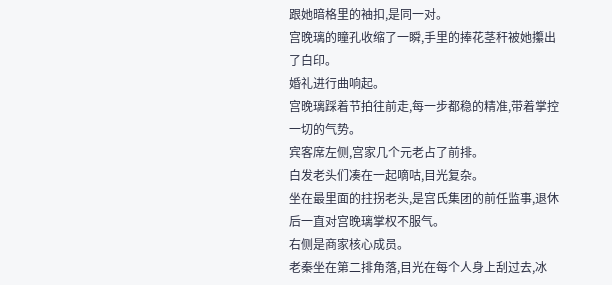跟她暗格里的袖扣,是同一对。
宫晚璃的瞳孔收缩了一瞬,手里的捧花茎秆被她攥出了白印。
婚礼进行曲响起。
宫晚璃踩着节拍往前走,每一步都稳的精准,带着掌控一切的气势。
宾客席左侧,宫家几个元老占了前排。
白发老头们凑在一起嘀咕,目光复杂。
坐在最里面的拄拐老头,是宫氏集团的前任监事,退休后一直对宫晚璃掌权不服气。
右侧是商家核心成员。
老秦坐在第二排角落,目光在每个人身上刮过去,冰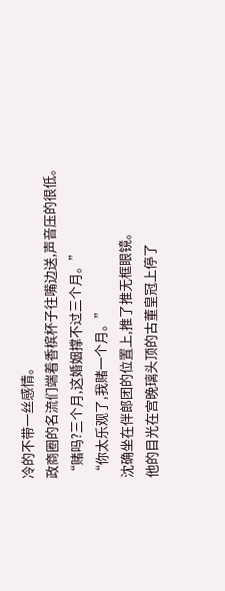冷的不带一丝感情。
政商圈的名流们端着香槟杯子往嘴边送,声音压的很低。
“赌吗?三个月,这婚姻撑不过三个月。”
“你太乐观了,我赌一个月。”
沈确坐在伴郎团的位置上,推了推无框眼镜。
他的目光在宫晚璃头顶的古董皇冠上停了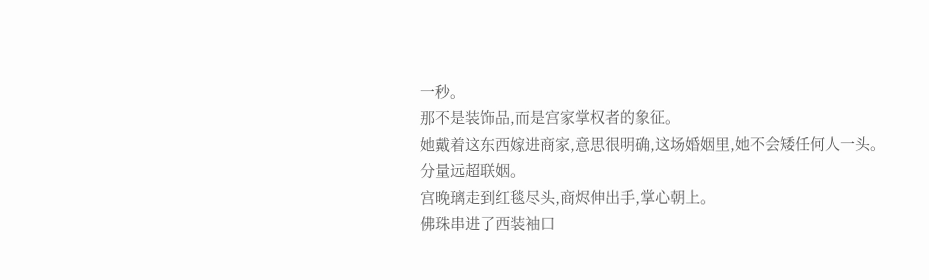一秒。
那不是装饰品,而是宫家掌权者的象征。
她戴着这东西嫁进商家,意思很明确,这场婚姻里,她不会矮任何人一头。
分量远超联姻。
宫晚璃走到红毯尽头,商烬伸出手,掌心朝上。
佛珠串进了西装袖口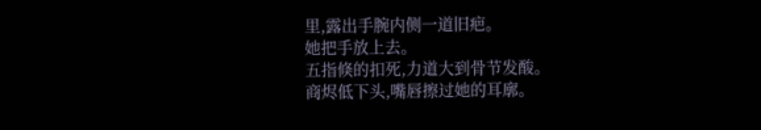里,露出手腕内侧一道旧疤。
她把手放上去。
五指倏的扣死,力道大到骨节发酸。
商烬低下头,嘴唇擦过她的耳廓。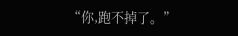“你,跑不掉了。”